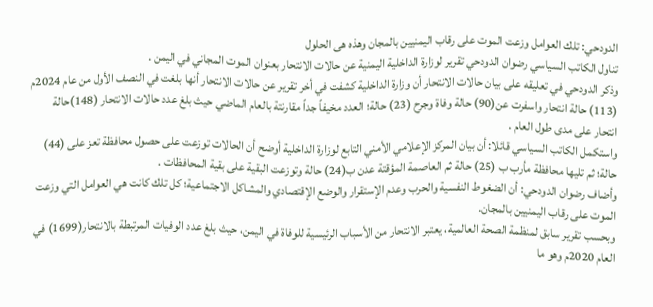الدودحي: تلك العوامل وزعت الموت على رقاب اليمنيين بالمجان وهذه هى الحلول
تناول الكاتب السياسي رضوان الدودحي تقرير لوزارة الداخلية اليمنية عن حالات الانتحار بعنوان الموت المجاني في اليمن .
وذكر الدودحي في تعليقه على بيان حالات الانتحار أن وزارة الداخلية كشفت في أخر تقرير عن حالات الانتحار أنها بلغت في النصف الأول من عام 2024م (113) حالة انتحار واسفرت عن(90) حالة وفاة وجرح (23) حالة؛ العدد مخيفاً جداً مقارنتة بالعام الماضي حيث بلغ عدد حالات الانتحار (148)حالة انتحار على مدى طول العام .
واستكمل الكاتب السياسي قائلا: أن بيان المركز الإعلامي الأمني التابع لوزارة الداخلية أوضح أن الحالات توزعت على حصول محافظة تعز على (44) حالة؛ ثم تليها محافظة مأرب ب (25) حالة ثم العاصمة المؤقتة عدن ب(24) حالة وتوزعت البقية على بقية المحافظات .
وأضاف رضوان الدودحي: أن الضغوط النفسية والحرب وعدم الإستقرار والوضع الإقتصادي والمشاكل الاجتماعية؛ كل تلك كانت هي العوامل التي وزعت الموت على رقاب اليمنيين بالمجان.
وبحسب تقرير سابق لمنظمة الصحة العالمية، يعتبر الانتحار من الأسباب الرئيسية للوفاة في اليمن، حيث بلغ عدد الوفيات المرتبطة بالانتحار(1699) في العام 2020م وهو ما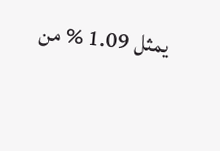يمثل 1.09 % من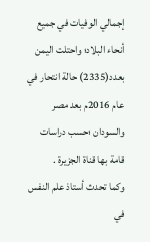إجمالي الوفيات في جميع أنحاء البلاد؛ واحتلت اليمن بعدد(2335) حالة انتحار في عام 2016م بعد مصر والسودان ؛حسب دراسات قامة بها قناة الجزيرة .
وكما تحدث أستاذ علم النفس في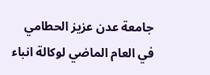جامعة عدن عزيز الحطامي في العام الماضي لوكالة انباء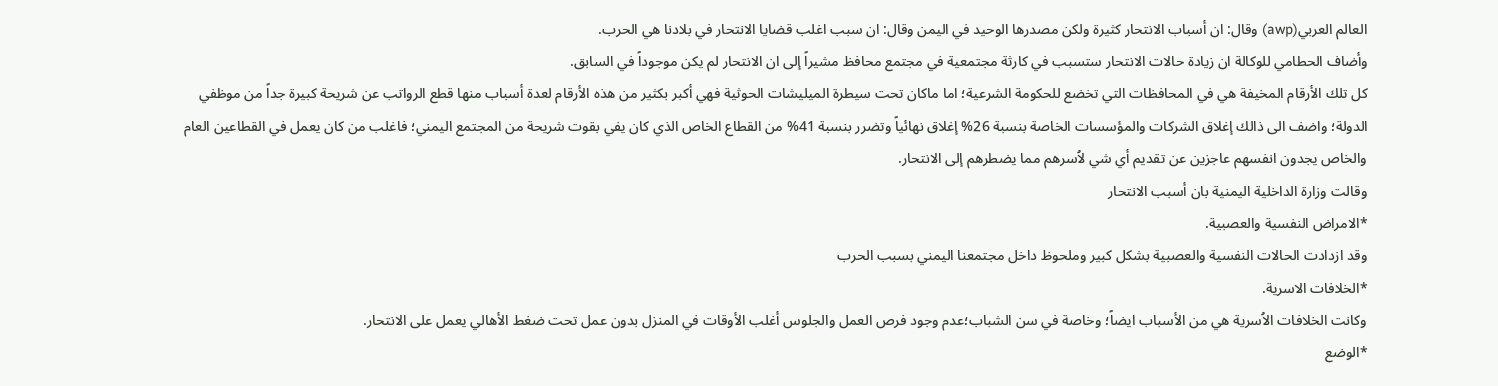العالم العربي(awp) وقال: ان أسباب الانتحار كثيرة ولكن مصدرها الوحيد في اليمن وقال: ان سبب اغلب قضايا الانتحار في بلادنا هي الحرب.
وأضاف الحطامي للوكالة ان زيادة حالات الانتحار ستسبب في كارثة مجتمعية في مجتمع محافظ مشيراً إلى ان الانتحار لم يكن موجوداً في السابق.
كل تلك الأرقام المخيفة هي في المحافظات التي تخضع للحكومة الشرعية؛ اما ماكان تحت سيطرة الميليشات الحوثية فهي أكبر بكثير من هذه الأرقام لعدة أسباب منها قطع الرواتب عن شريحة كبيرة جداً من موظفي الدولة؛ واضف الى ذالك إغلاق الشركات والمؤسسات الخاصة بنسبة 26% إغلاق نهائياً وتضرر بنسبة 41% من القطاع الخاص الذي كان يفي بقوت شريحة من المجتمع اليمني؛ فاغلب من كان يعمل في القطاعين العام والخاص يجدون انفسهم عاجزين عن تقديم أي شي لاُسرهم مما يضطرهم إلى الانتحار.
وقالت وزارة الداخلية اليمنية بان أسبب الانتحار
*الامراض النفسية والعصبية.
وقد ازدادت الحالات النفسية والعصبية بشكل كبير وملحوظ داخل مجتمعنا اليمني بسبب الحرب
*الخلافات الاسرية.
وكانت الخلافات الاُسرية هي من الأسباب ايضاً؛ وخاصة في سن الشباب؛عدم وجود فرص العمل والجلوس أغلب الأوقات في المنزل بدون عمل تحت ضغط الأهالي يعمل على الانتحار.
*الوضع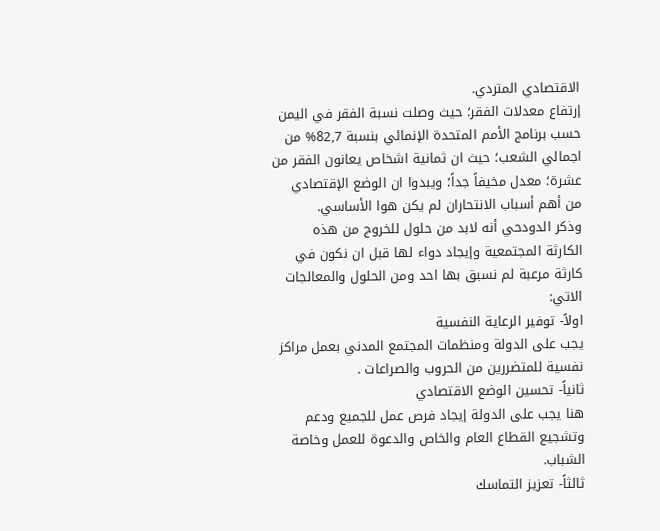الاقتصادي المتردي.
إرتفاع معدلات الفقر؛ حيث وصلت نسبة الفقر في اليمن حسب برنامج الأمم المتحدة الإنمائي بنسبة 82,7% من اجمالي الشعب؛ حيث ان ثمانية اشخاص يعانون الفقر من عشرة؛ معدل مخيفاً جداً؛ ويبدوا ان الوضع الإقتصادي من أهم أسباب الانتحاران لم يكن هوا الأساسي.
وذكر الدودحي أنه لابد من حلول للخروج من هذه الكارثة المجتمعية وإيجاد دواء لها قبل ان نكون في كارثة مرعبة لم نسبق بها احد ومن الحلول والمعالجات الاتي:
اولاً- توفير الرعاية النفسية
يجب على الدولة ومنظمات المجتمع المدني بعمل مراكز نفسية للمتضررين من الحروب والصراعات .
ثانياً- تحسين الوضع الاقتصادي
هنا يجب على الدولة إيجاد فرص عمل للجميع ودعم وتشجيع القطاع العام والخاص والدعوة للعمل وخاصة الشباب.
ثالثاً- تعزيز التماسك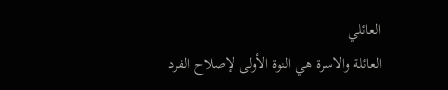العائلي
العائلة والاسرة هي النوة الأولى لإصلاح الفرد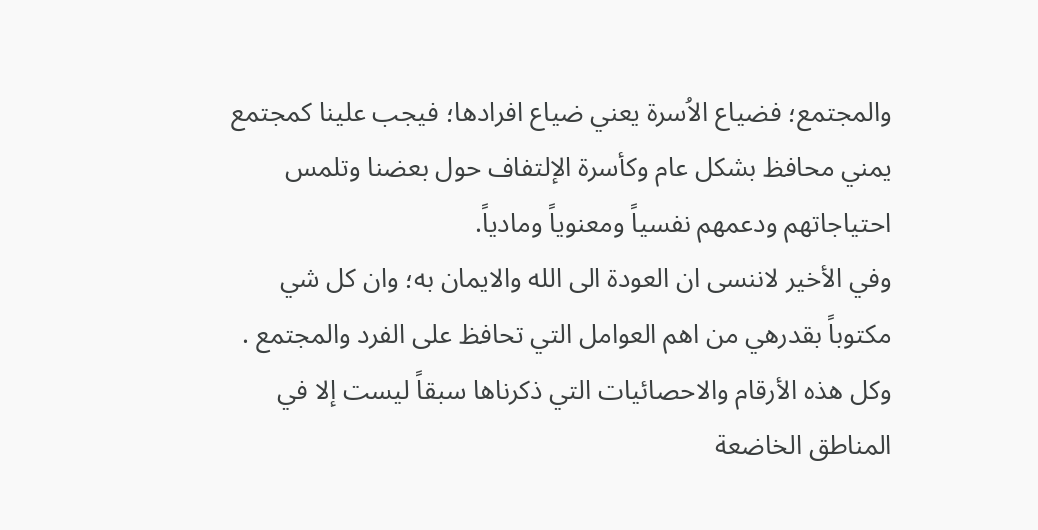والمجتمع؛ فضياع الاُسرة يعني ضياع افرادها؛ فيجب علينا كمجتمع يمني محافظ بشكل عام وكأسرة الإلتفاف حول بعضنا وتلمس احتياجاتهم ودعمهم نفسياً ومعنوياً ومادياً.
وفي الأخير لاننسى ان العودة الى الله والايمان به؛ وان كل شي مكتوباً بقدرهي من اهم العوامل التي تحافظ على الفرد والمجتمع .
وكل هذه الأرقام والاحصائيات التي ذكرناها سبقاً ليست إلا في المناطق الخاضعة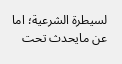لسيطرة الشرعية؛ اما عن مايحدث تحت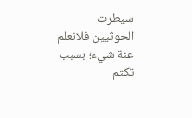سيطرت الحوثيين فلانعلم عنة شيء؛ بسبب تكتم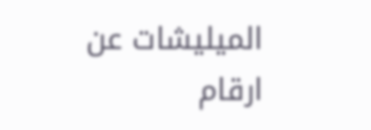الميليشات عن ارقام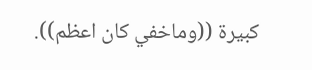كبيرة ((وماخفي كان اعظم)).